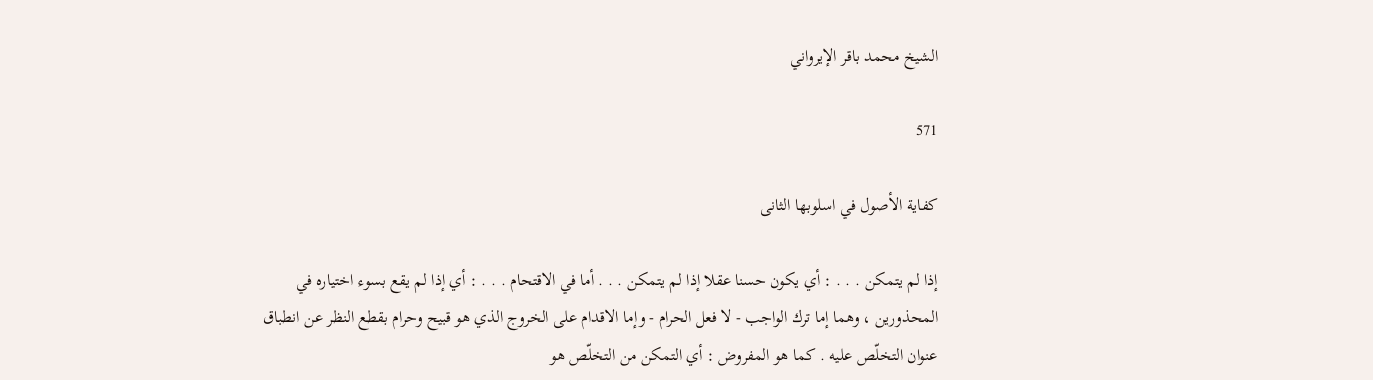الشيخ محمد باقر الإيرواني

571

كفاية الأصول في اسلوبها الثانى

إذا لم يتمكن . . . : أي يكون حسنا عقلا إذا لم يتمكن . . . أما في الاقتحام . . . : أي إذا لم يقع بسوء اختياره في المحذورين ، وهما إما ترك الواجب - لا فعل الحرام - وإما الاقدام على الخروج الذي هو قبيح وحرام بقطع النظر عن انطباق عنوان التخلّص عليه . كما هو المفروض : أي التمكن من التخلّص هو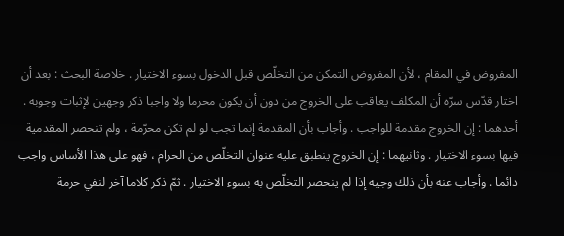المفروض في المقام ، لأن المفروض التمكن من التخلّص قبل الدخول بسوء الاختيار . خلاصة البحث : بعد أن اختار قدّس سرّه أن المكلف يعاقب على الخروج من دون أن يكون محرما ولا واجبا ذكر وجهين لإثبات وجوبه . أحدهما : إن الخروج مقدمة للواجب . وأجاب بأن المقدمة إنما تجب لو لم تكن محرّمة ، ولم تنحصر المقدمية فيها بسوء الاختيار . وثانيهما : إن الخروج ينطبق عليه عنوان التخلّص من الحرام ، فهو على هذا الأساس واجب دائما . وأجاب عنه بأن ذلك وجيه إذا لم ينحصر التخلّص به بسوء الاختيار . ثمّ ذكر كلاما آخر لنفي حرمة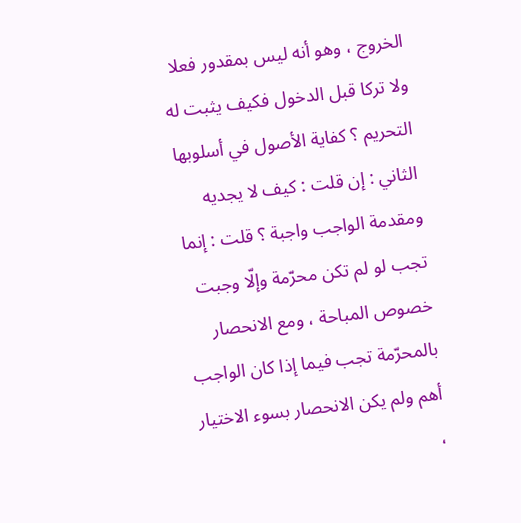الخروج ، وهو أنه ليس بمقدور فعلا ولا تركا قبل الدخول فكيف يثبت له التحريم ؟ كفاية الأصول في أسلوبها الثاني : إن قلت : كيف لا يجديه ومقدمة الواجب واجبة ؟ قلت : إنما تجب لو لم تكن محرّمة وإلّا وجبت خصوص المباحة ، ومع الانحصار بالمحرّمة تجب فيما إذا كان الواجب أهم ولم يكن الانحصار بسوء الاختيار ،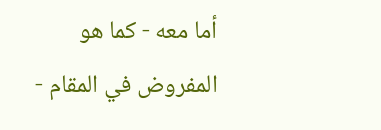أما معه - كما هو المفروض في المقام -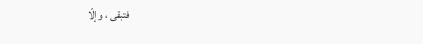فتبقى ، وإلّا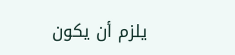يلزم أن يكون